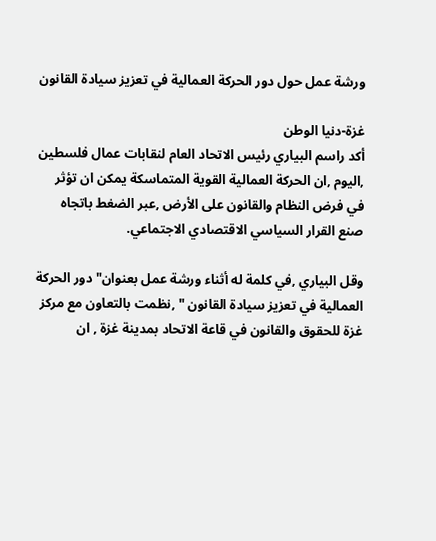ورشة عمل حول دور الحركة العمالية في تعزيز سيادة القانون

غزة-دنيا الوطن
أكد راسم البياري رئيس الاتحاد العام لنقابات عمال فلسطين ,اليوم ,ان الحركة العمالية القوية المتماسكة يمكن ان تؤثر في فرض النظام والقانون على الأرض ,عبر الضغط باتجاه صنع القرار السياسي الاقتصادي الاجتماعي.

وقل البياري ,في كلمة له أثناء ورشة عمل بعنوان" دور الحركة العمالية في تعزيز سيادة القانون " ,نظمت بالتعاون مع مركز غزة للحقوق والقانون في قاعة الاتحاد بمدينة غزة , ان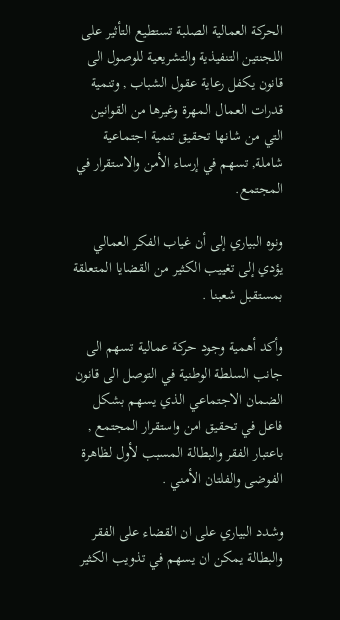الحركة العمالية الصلبة تستطيع التأثير على اللجنتين التنفيذية والتشريعية للوصول الى قانون يكفل رعاية عقول الشباب , وتنمية قدرات العمال المهرة وغيرها من القوانين التي من شانها تحقيق تنمية اجتماعية شاملة, تسهم في إرساء الأمن والاستقرار في المجتمع.

ونوه البياري إلى أن غياب الفكر العمالي يؤدي إلى تغييب الكثير من القضايا المتعلقة بمستقبل شعبنا .

وأكد أهمية وجود حركة عمالية تسهم الى جانب السلطة الوطنية في التوصل الى قانون الضمان الاجتماعي الذي يسهم بشكل فاعل في تحقيق امن واستقرار المجتمع , باعتبار الفقر والبطالة المسبب لأول لظاهرة الفوضى والفلتان الأمني .

وشدد البياري على ان القضاء على الفقر والبطالة يمكن ان يسهم في تذويب الكثير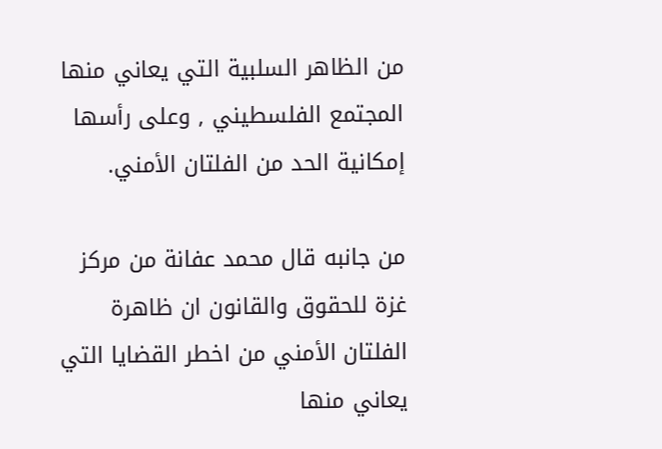من الظاهر السلبية التي يعاني منها المجتمع الفلسطيني , وعلى رأسها إمكانية الحد من الفلتان الأمني.

من جانبه قال محمد عفانة من مركز غزة للحقوق والقانون ان ظاهرة الفلتان الأمني من اخطر القضايا التي يعاني منها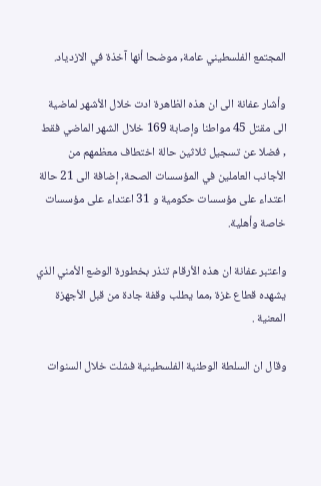المجتمع الفلسطيني عامة, موضحا أنها آخذة في الازدياد.

وأشار عفانة الى ان هذه الظاهرة ادت خلال الأشهر لماضية الى مقتل 45 مواطنا وإصابة 169 خلال الشهر الماضي فقط , فضلا عن تسجيل ثلاثين حالة اختطاف معظمهم من الأجانب العاملين في المؤسسات الصحة, إضافة الى 21 حالة اعتداء على مؤسسات حكومية و 31 اعتداء على مؤسسات خاصة وأهلية.

واعتبر عفانة ان هذه الأرقام تنذر بخطورة الوضع الأمني الذي يشهده قطاع غزة ,مما يطلب وقفة جادة من قبل الأجهزة المعنية .

وقال ان السلطة الوطنية الفلسطينية فشلت خلال السنوات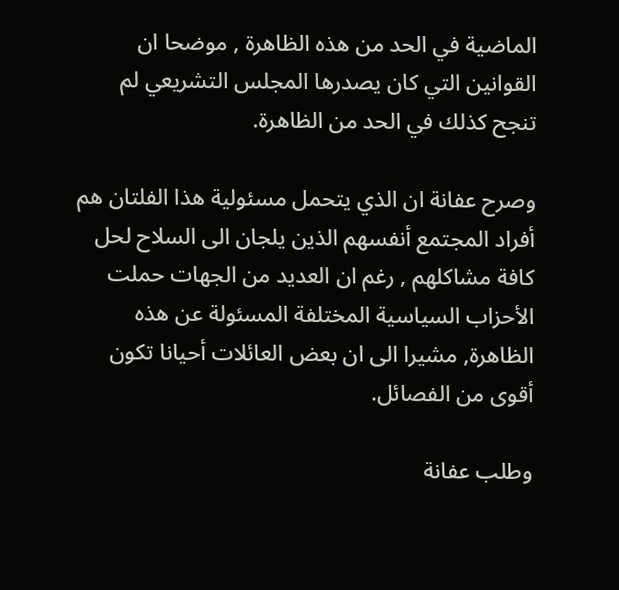الماضية في الحد من هذه الظاهرة , موضحا ان القوانين التي كان يصدرها المجلس التشريعي لم تنجح كذلك في الحد من الظاهرة.

وصرح عفانة ان الذي يتحمل مسئولية هذا الفلتان هم أفراد المجتمع أنفسهم الذين يلجان الى السلاح لحل كافة مشاكلهم , رغم ان العديد من الجهات حملت الأحزاب السياسية المختلفة المسئولة عن هذه الظاهرة, مشيرا الى ان بعض العائلات أحيانا تكون أقوى من الفصائل.

وطلب عفانة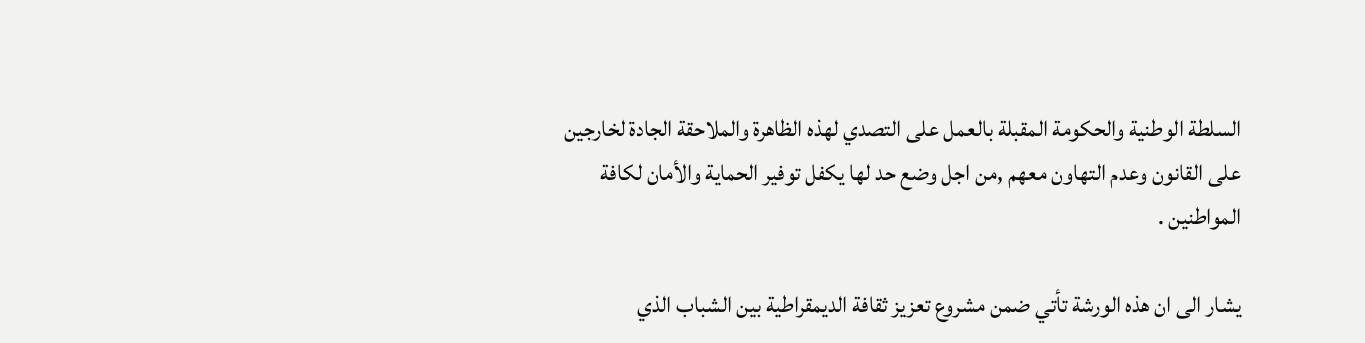السلطة الوطنية والحكومة المقبلة بالعمل على التصدي لهذه الظاهرة والملاحقة الجادة لخارجين على القانون وعدم التهاون معهم ,من اجل وضع حد لها يكفل توفير الحماية والأمان لكافة المواطنين .

يشار الى ان هذه الورشة تأتي ضمن مشروع تعزيز ثقافة الديمقراطية بين الشباب الذي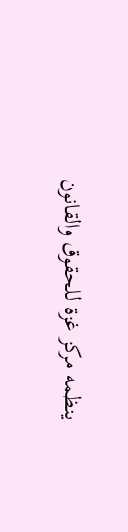ينظمه مركز غزة للحقوق والقانون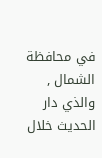في محافظة الشمال , والذي دار الحديث خلال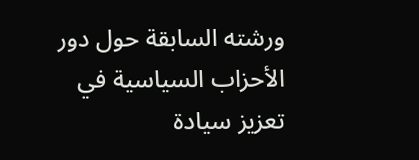ورشته السابقة حول دور الأحزاب السياسية في تعزيز سيادة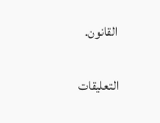القانون.

التعليقات